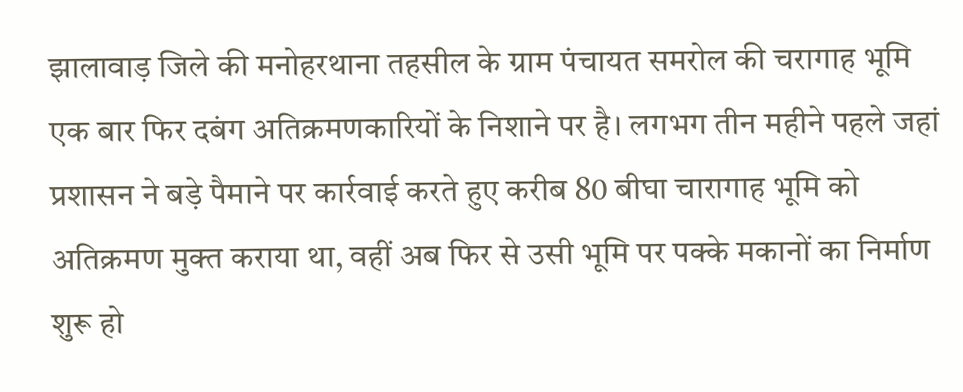झालावाड़ जिले की मनोहरथाना तहसील के ग्राम पंचायत समरोल की चरागाह भूमि एक बार फिर दबंग अतिक्रमणकारियों के निशाने पर है। लगभग तीन महीने पहले जहां प्रशासन ने बड़े पैमाने पर कार्रवाई करते हुए करीब 80 बीघा चारागाह भूमि को अतिक्रमण मुक्त कराया था, वहीं अब फिर से उसी भूमि पर पक्के मकानों का निर्माण शुरू हो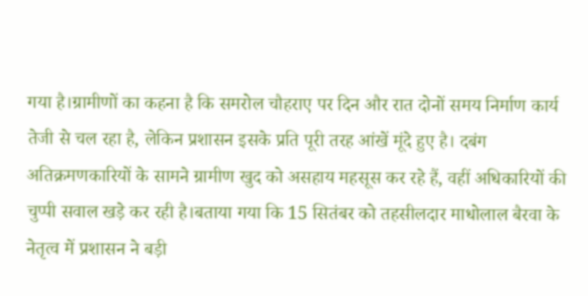गया है।ग्रामीणों का कहना है कि समरोल चौहराए पर दिन और रात दोनों समय निर्माण कार्य तेजी से चल रहा है, लेकिन प्रशासन इसके प्रति पूरी तरह आंखें मूंदे हुए है। दबंग अतिक्रमणकारियों के सामने ग्रामीण खुद को असहाय महसूस कर रहे हैं, वहीं अधिकारियों की चुप्पी सवाल खड़े कर रही है।बताया गया कि 15 सितंबर को तहसीलदार माधोलाल बैरवा के नेतृत्व में प्रशासन ने बड़ी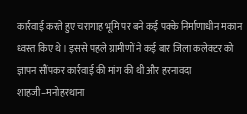कार्रवाई करते हुए चरागाह भूमि पर बने कई पक्के निर्माणाधीन मकान ध्वस्त किए थे। इससे पहले ग्रामीणों ने कई बार जिला कलेक्टर को ज्ञापन सौंपकर कार्रवाई की मांग की थी और हरनावदा शाहजी–मनोहरथाना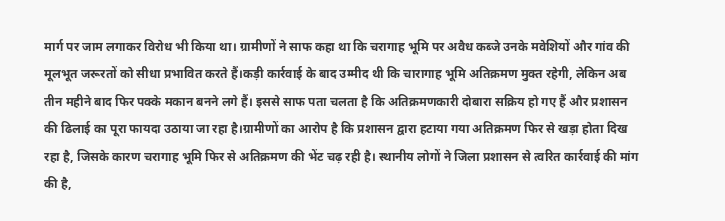मार्ग पर जाम लगाकर विरोध भी किया था। ग्रामीणों ने साफ कहा था कि चरागाह भूमि पर अवैध कब्जे उनके मवेशियों और गांव की मूलभूत जरूरतों को सीधा प्रभावित करते हैं।कड़ी कार्रवाई के बाद उम्मीद थी कि चारागाह भूमि अतिक्रमण मुक्त रहेगी, लेकिन अब तीन महीने बाद फिर पक्के मकान बनने लगे हैं। इससे साफ पता चलता है कि अतिक्रमणकारी दोबारा सक्रिय हो गए हैं और प्रशासन की ढिलाई का पूरा फायदा उठाया जा रहा है।ग्रामीणों का आरोप है कि प्रशासन द्वारा हटाया गया अतिक्रमण फिर से खड़ा होता दिख रहा है, जिसके कारण चरागाह भूमि फिर से अतिक्रमण की भेंट चढ़ रही है। स्थानीय लोगों ने जिला प्रशासन से त्वरित कार्रवाई की मांग की है,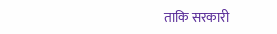ताकि सरकारी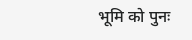भूमि को पुनः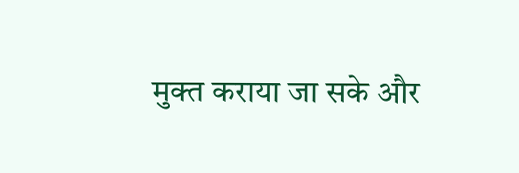मुक्त कराया जा सके और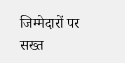जिम्मेदारों पर सख्त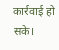कार्रवाई हो सके।